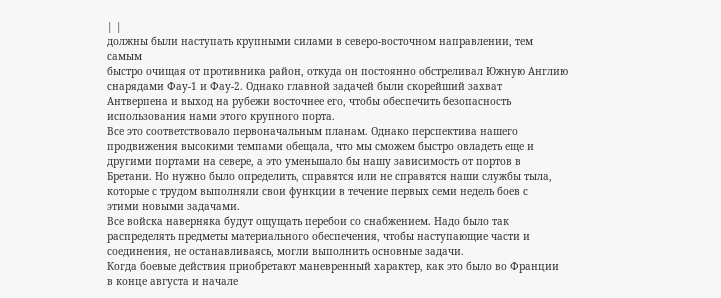| |
должны были наступать крупными силами в северо-восточном направлении, тем самым
быстро очищая от противника район, откуда он постоянно обстреливал Южную Англию
снарядами Фау-1 и Фау-2. Однако главной задачей были скорейший захват
Антверпена и выход на рубежи восточнее его, чтобы обеспечить безопасность
использования нами этого крупного порта.
Все это соответствовало первоначальным планам. Однако перспектива нашего
продвижения высокими темпами обещала, что мы сможем быстро овладеть еще и
другими портами на севере, а это уменьшало бы нашу зависимость от портов в
Бретани. Но нужно было определить, справятся или не справятся наши службы тыла,
которые с трудом выполняли свои функции в течение первых семи недель боев с
этими новыми задачами.
Все войска наверняка будут ощущать перебои со снабжением. Надо было так
распределять предметы материального обеспечения, чтобы наступающие части и
соединения, не останавливаясь, могли выполнить основные задачи.
Когда боевые действия приобретают маневренный характер, как это было во Франции
в конце августа и начале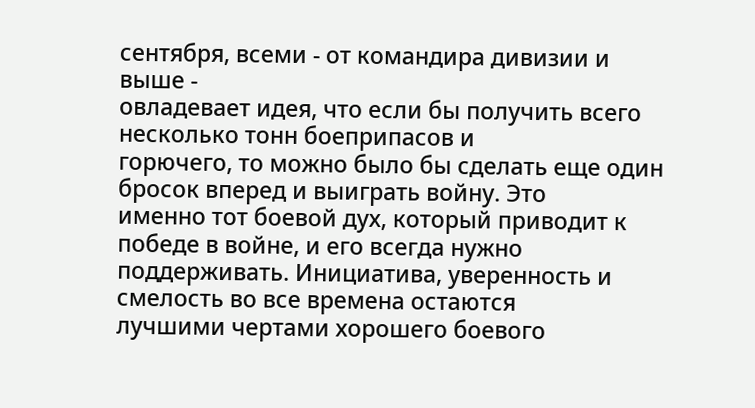сентября, всеми - от командира дивизии и выше -
овладевает идея, что если бы получить всего несколько тонн боеприпасов и
горючего, то можно было бы сделать еще один бросок вперед и выиграть войну. Это
именно тот боевой дух, который приводит к победе в войне, и его всегда нужно
поддерживать. Инициатива, уверенность и смелость во все времена остаются
лучшими чертами хорошего боевого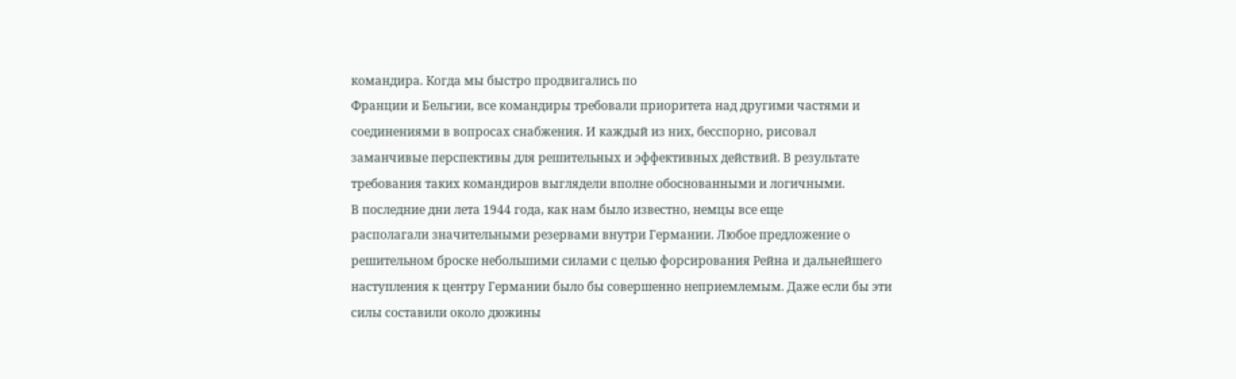командира. Когда мы быстро продвигались по
Франции и Бельгии, все командиры требовали приоритета над другими частями и
соединениями в вопросах снабжения. И каждый из них, бесспорно, рисовал
заманчивые перспективы для решительных и эффективных действий. В результате
требования таких командиров выглядели вполне обоснованными и логичными.
В последние дни лета 1944 года, как нам было известно, немцы все еще
располагали значительными резервами внутри Германии. Любое предложение о
решительном броске небольшими силами с целью форсирования Рейна и дальнейшего
наступления к центру Германии было бы совершенно неприемлемым. Даже если бы эти
силы составили около дюжины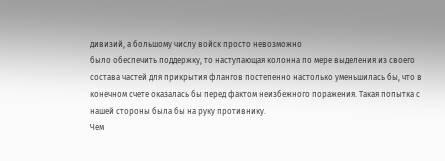дивизий, а большому числу войск просто невозможно
было обеспечить поддержку, то наступающая колонна по мере выделения из своего
состава частей для прикрытия флангов постепенно настолько уменьшилась бы, что в
конечном счете оказалась бы перед фактом неизбежного поражения. Такая попытка с
нашей стороны была бы на руку противнику.
Чем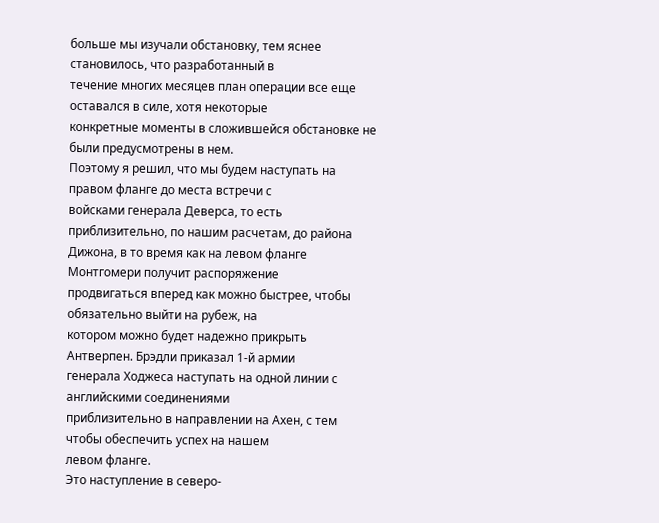больше мы изучали обстановку, тем яснее становилось, что разработанный в
течение многих месяцев план операции все еще оставался в силе, хотя некоторые
конкретные моменты в сложившейся обстановке не были предусмотрены в нем.
Поэтому я решил, что мы будем наступать на правом фланге до места встречи с
войсками генерала Деверса, то есть приблизительно, по нашим расчетам, до района
Дижона, в то время как на левом фланге Монтгомери получит распоряжение
продвигаться вперед как можно быстрее, чтобы обязательно выйти на рубеж, на
котором можно будет надежно прикрыть Антверпен. Брэдли приказал 1-й армии
генерала Ходжеса наступать на одной линии с английскими соединениями
приблизительно в направлении на Ахен, с тем чтобы обеспечить успех на нашем
левом фланге.
Это наступление в северо-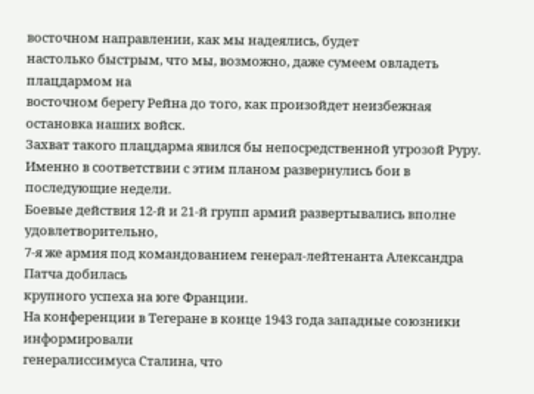восточном направлении, как мы надеялись, будет
настолько быстрым, что мы, возможно, даже сумеем овладеть плацдармом на
восточном берегу Рейна до того, как произойдет неизбежная остановка наших войск.
Захват такого плацдарма явился бы непосредственной угрозой Руру.
Именно в соответствии с этим планом развернулись бои в последующие недели.
Боевые действия 12-й и 21-й групп армий развертывались вполне удовлетворительно,
7-я же армия под командованием генерал-лейтенанта Александра Патча добилась
крупного успеха на юге Франции.
На конференции в Тегеране в конце 1943 года западные союзники информировали
генералиссимуса Сталина, что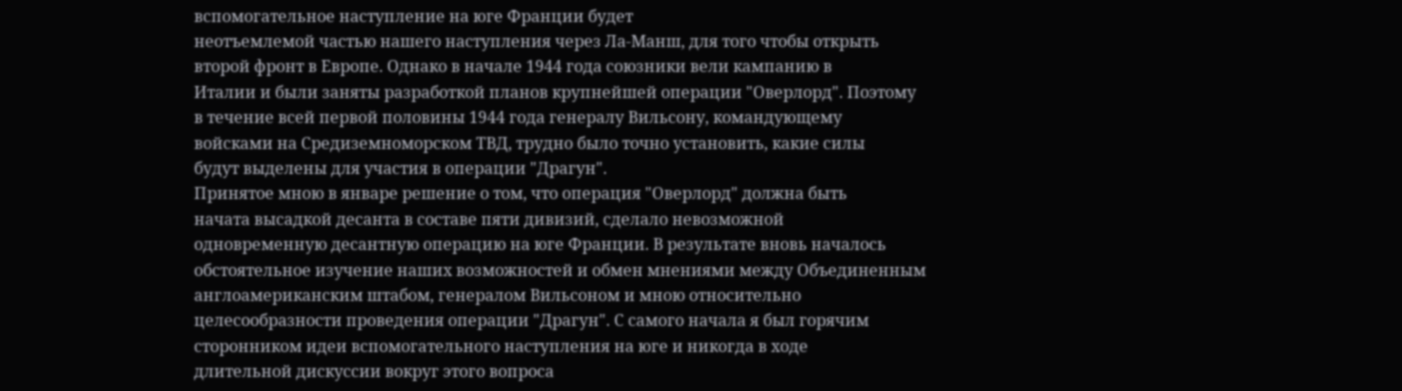вспомогательное наступление на юге Франции будет
неотъемлемой частью нашего наступления через Ла-Манш, для того чтобы открыть
второй фронт в Европе. Однако в начале 1944 года союзники вели кампанию в
Италии и были заняты разработкой планов крупнейшей операции "Оверлорд". Поэтому
в течение всей первой половины 1944 года генералу Вильсону, командующему
войсками на Средиземноморском ТВД, трудно было точно установить, какие силы
будут выделены для участия в операции "Драгун".
Принятое мною в январе решение о том, что операция "Оверлорд" должна быть
начата высадкой десанта в составе пяти дивизий, сделало невозможной
одновременную десантную операцию на юге Франции. В результате вновь началось
обстоятельное изучение наших возможностей и обмен мнениями между Объединенным
англоамериканским штабом, генералом Вильсоном и мною относительно
целесообразности проведения операции "Драгун". С самого начала я был горячим
сторонником идеи вспомогательного наступления на юге и никогда в ходе
длительной дискуссии вокруг этого вопроса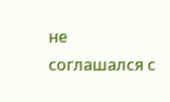не соглашался с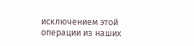исключением этой
операции из наших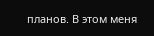планов. В этом меня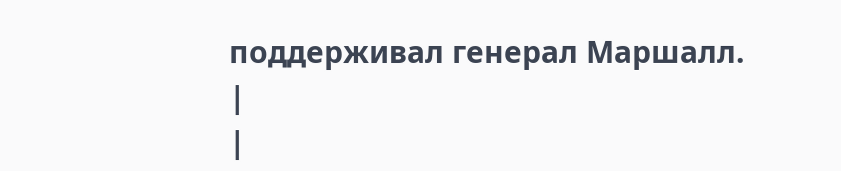поддерживал генерал Маршалл.
|
|